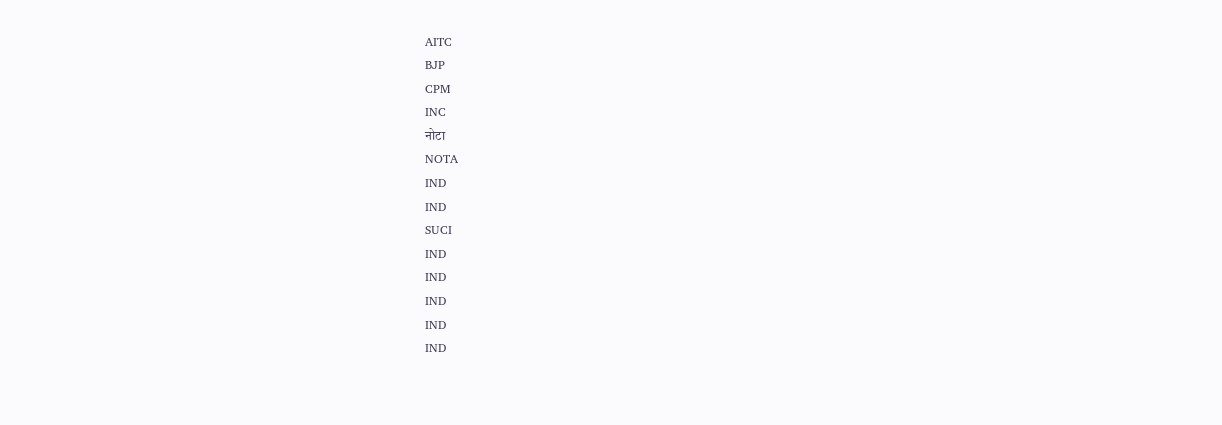AITC
BJP
CPM
INC
नोटा
NOTA
IND
IND
SUCI
IND
IND
IND
IND
IND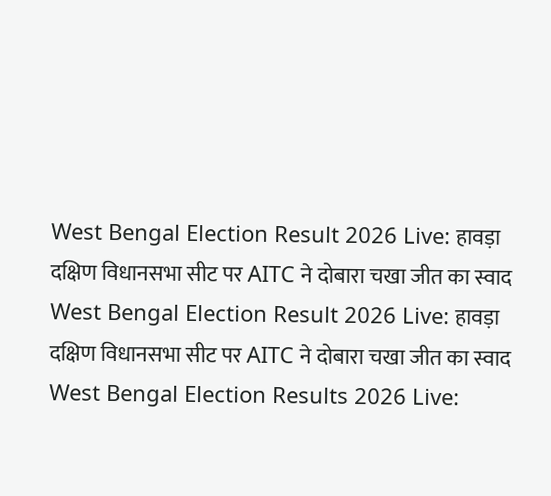West Bengal Election Result 2026 Live: हावड़ा दक्षिण विधानसभा सीट पर AITC ने दोबारा चखा जीत का स्वाद
West Bengal Election Result 2026 Live: हावड़ा दक्षिण विधानसभा सीट पर AITC ने दोबारा चखा जीत का स्वाद
West Bengal Election Results 2026 Live: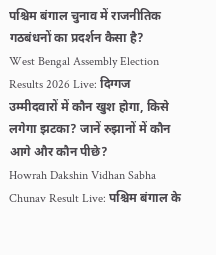पश्चिम बंगाल चुनाव में राजनीतिक गठबंधनों का प्रदर्शन कैसा है?
West Bengal Assembly Election Results 2026 Live: दिग्गज उम्मीदवारों में कौन खुश होगा, किसे लगेगा झटका? जानें रुझानों में कौन आगे और कौन पीछे?
Howrah Dakshin Vidhan Sabha Chunav Result Live: पश्चिम बंगाल के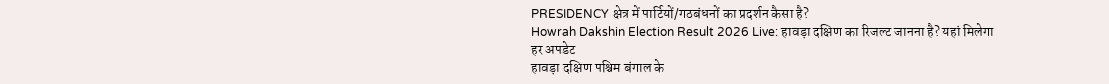PRESIDENCY क्षेत्र में पार्टियों/गठबंधनों का प्रदर्शन कैसा है?
Howrah Dakshin Election Result 2026 Live: हावड़ा दक्षिण का रिजल्ट जानना है? यहां मिलेगा हर अपडेट
हावड़ा दक्षिण पश्चिम बंगाल के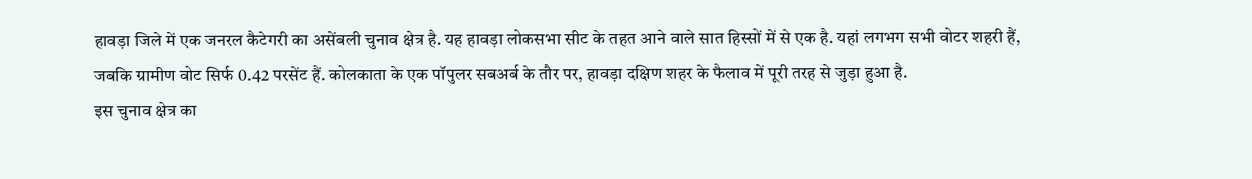हावड़ा जिले में एक जनरल कैटेगरी का असेंबली चुनाव क्षेत्र है. यह हावड़ा लोकसभा सीट के तहत आने वाले सात हिस्सों में से एक है. यहां लगभग सभी वोटर शहरी हैं, जबकि ग्रामीण वोट सिर्फ 0.42 परसेंट हैं. कोलकाता के एक पॉपुलर सबअर्ब के तौर पर, हावड़ा दक्षिण शहर के फैलाव में पूरी तरह से जुड़ा हुआ है.
इस चुनाव क्षेत्र का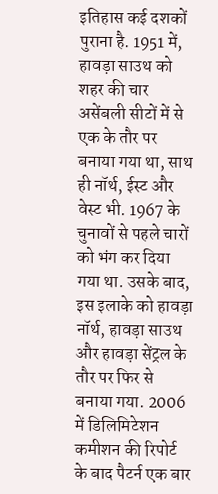इतिहास कई दशकों पुराना है. 1951 में, हावड़ा साउथ को शहर की चार असेंबली सीटों में से एक के तौर पर बनाया गया था, साथ ही नॉर्थ, ईस्ट और वेस्ट भी. 1967 के चुनावों से पहले चारों को भंग कर दिया गया था. उसके बाद, इस इलाके को हावड़ा नॉर्थ, हावड़ा साउथ और हावड़ा सेंट्रल के तौर पर फिर से बनाया गया. 2006 में डिलिमिटेशन कमीशन की रिपोर्ट के बाद पैटर्न एक बार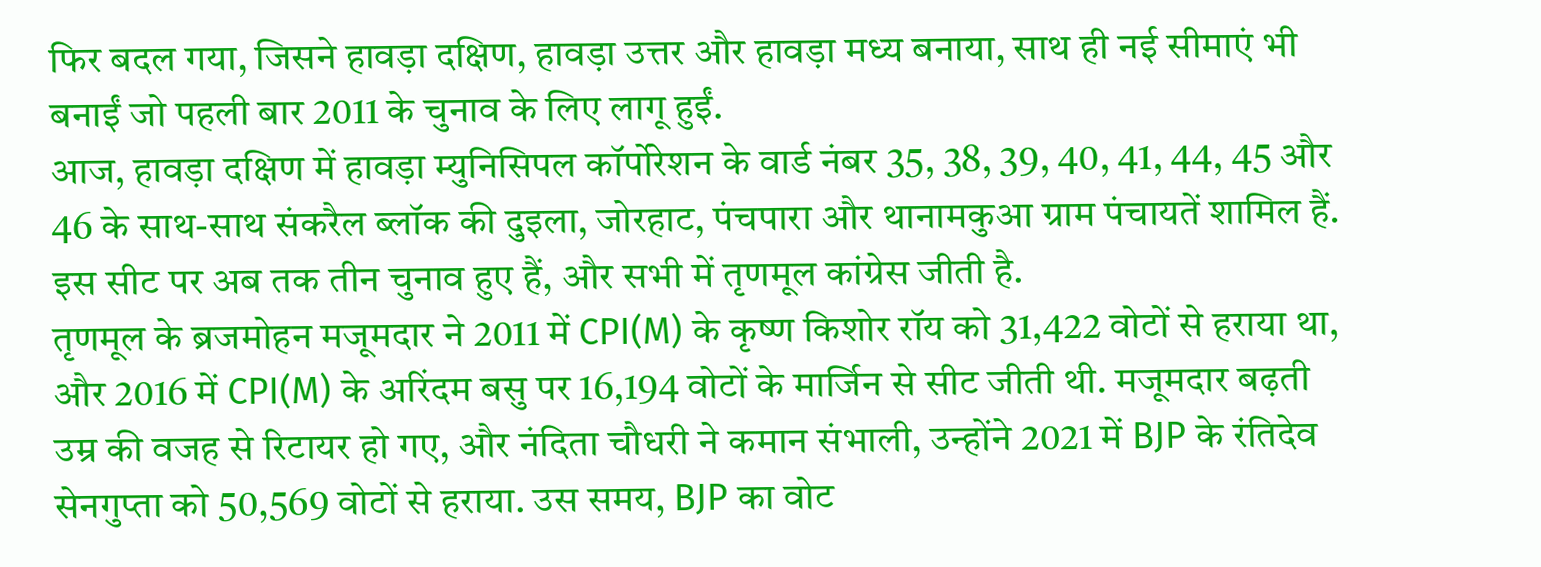फिर बदल गया, जिसने हावड़ा दक्षिण, हावड़ा उत्तर और हावड़ा मध्य बनाया, साथ ही नई सीमाएं भी बनाईं जो पहली बार 2011 के चुनाव के लिए लागू हुईं.
आज, हावड़ा दक्षिण में हावड़ा म्युनिसिपल कॉर्पोरेशन के वार्ड नंबर 35, 38, 39, 40, 41, 44, 45 और 46 के साथ-साथ संकरैल ब्लॉक की दुइला, जोरहाट, पंचपारा और थानामकुआ ग्राम पंचायतें शामिल हैं. इस सीट पर अब तक तीन चुनाव हुए हैं, और सभी में तृणमूल कांग्रेस जीती है.
तृणमूल के ब्रजमोहन मजूमदार ने 2011 में CPI(M) के कृष्ण किशोर रॉय को 31,422 वोटों से हराया था, और 2016 में CPI(M) के अरिंदम बसु पर 16,194 वोटों के मार्जिन से सीट जीती थी. मजूमदार बढ़ती उम्र की वजह से रिटायर हो गए, और नंदिता चौधरी ने कमान संभाली, उन्होंने 2021 में BJP के रंतिदेव सेनगुप्ता को 50,569 वोटों से हराया. उस समय, BJP का वोट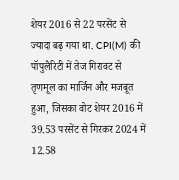शेयर 2016 से 22 परसेंट से ज्यादा बढ़ गया था. CPI(M) की पॉपुलैरिटी में तेज गिरावट से तृणमूल का मार्जिन और मजबूत हुआ, जिसका वोट शेयर 2016 में 39.53 परसेंट से गिरकर 2024 में 12.58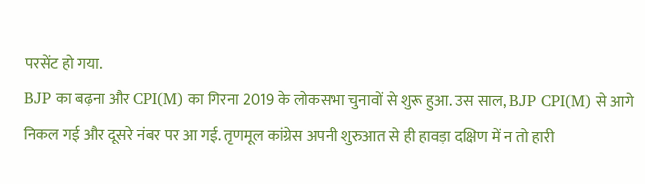परसेंट हो गया.
BJP का बढ़ना और CPI(M) का गिरना 2019 के लोकसभा चुनावों से शुरू हुआ. उस साल, BJP CPI(M) से आगे निकल गई और दूसरे नंबर पर आ गई. तृणमूल कांग्रेस अपनी शुरुआत से ही हावड़ा दक्षिण में न तो हारी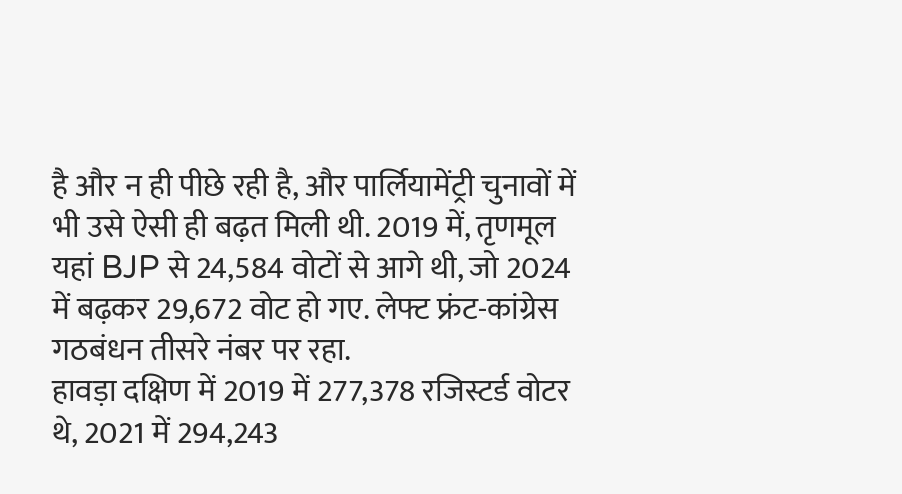है और न ही पीछे रही है, और पार्लियामेंट्री चुनावों में भी उसे ऐसी ही बढ़त मिली थी. 2019 में, तृणमूल यहां BJP से 24,584 वोटों से आगे थी, जो 2024 में बढ़कर 29,672 वोट हो गए. लेफ्ट फ्रंट-कांग्रेस गठबंधन तीसरे नंबर पर रहा.
हावड़ा दक्षिण में 2019 में 277,378 रजिस्टर्ड वोटर थे, 2021 में 294,243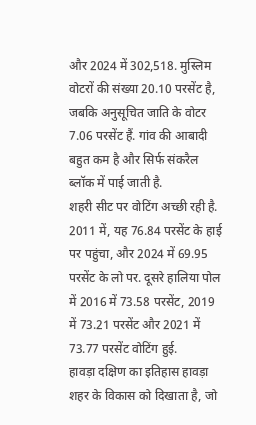और 2024 में 302,518. मुस्लिम वोटरों की संख्या 20.10 परसेंट है, जबकि अनुसूचित जाति के वोटर 7.06 परसेंट हैं. गांव की आबादी बहुत कम है और सिर्फ संकरैल ब्लॉक में पाई जाती है.
शहरी सीट पर वोटिंग अच्छी रही है. 2011 में, यह 76.84 परसेंट के हाई पर पहुंचा, और 2024 में 69.95 परसेंट के लो पर. दूसरे हालिया पोल में 2016 में 73.58 परसेंट, 2019 में 73.21 परसेंट और 2021 में 73.77 परसेंट वोटिंग हुई.
हावड़ा दक्षिण का इतिहास हावड़ा शहर के विकास को दिखाता है, जो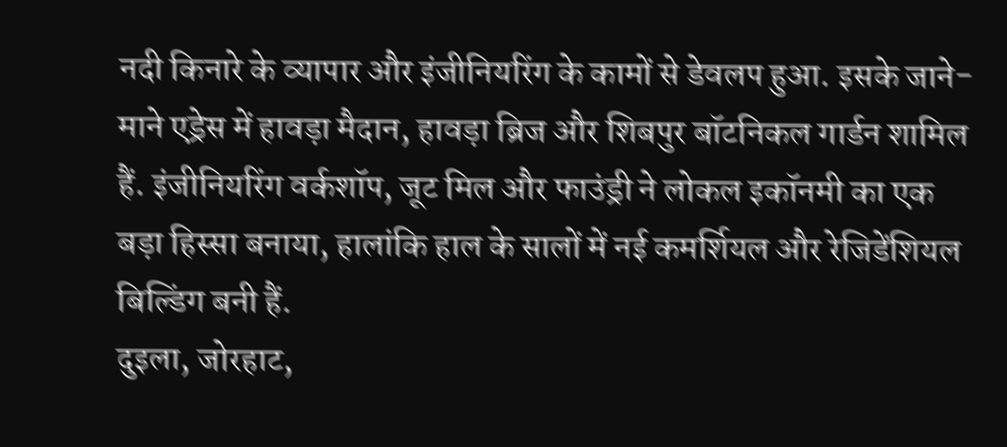नदी किनारे के व्यापार और इंजीनियरिंग के कामों से डेवलप हुआ. इसके जाने-माने एड्रेस में हावड़ा मैदान, हावड़ा ब्रिज और शिबपुर बॉटनिकल गार्डन शामिल हैं. इंजीनियरिंग वर्कशॉप, जूट मिल और फाउंड्री ने लोकल इकॉनमी का एक बड़ा हिस्सा बनाया, हालांकि हाल के सालों में नई कमर्शियल और रेजिडेंशियल बिल्डिंग बनी हैं.
दुइला, जोरहाट,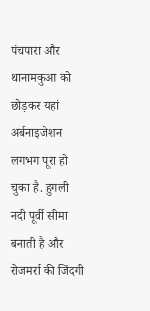पंचपारा और थानामकुआ को छोड़कर यहां अर्बनाइजेशन लगभग पूरा हो चुका है. हुगली नदी पूर्वी सीमा बनाती है और रोजमर्रा की जिंदगी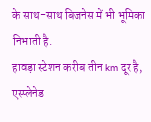के साथ-साथ बिजनेस में भी भूमिका निभाती है.
हावड़ा स्टेशन करीब तीन km दूर है, एस्प्लेनेड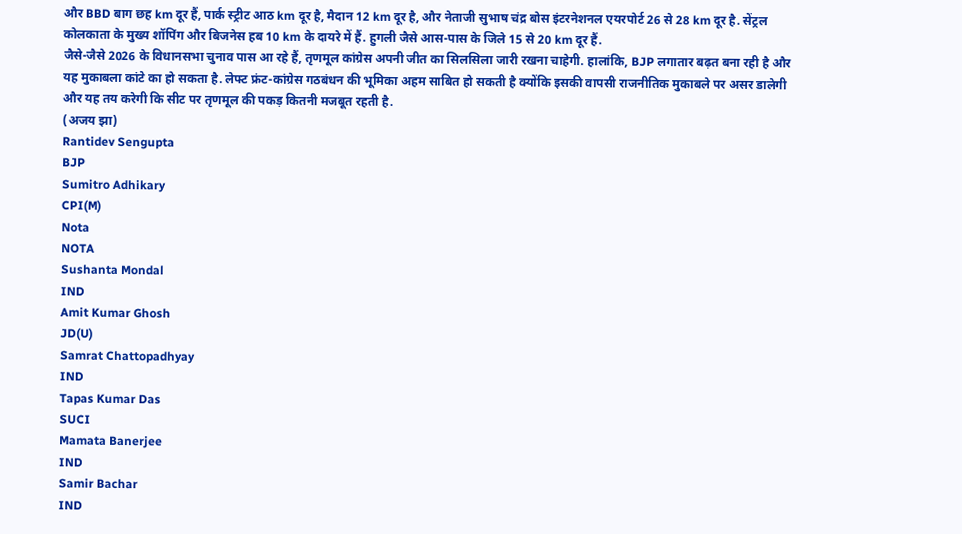और BBD बाग छह km दूर हैं, पार्क स्ट्रीट आठ km दूर है, मैदान 12 km दूर है, और नेताजी सुभाष चंद्र बोस इंटरनेशनल एयरपोर्ट 26 से 28 km दूर है. सेंट्रल कोलकाता के मुख्य शॉपिंग और बिजनेस हब 10 km के दायरे में हैं. हुगली जैसे आस-पास के जिले 15 से 20 km दूर हैं.
जैसे-जैसे 2026 के विधानसभा चुनाव पास आ रहे हैं, तृणमूल कांग्रेस अपनी जीत का सिलसिला जारी रखना चाहेगी. हालांकि, BJP लगातार बढ़त बना रही है और यह मुकाबला कांटे का हो सकता है. लेफ्ट फ्रंट-कांग्रेस गठबंधन की भूमिका अहम साबित हो सकती है क्योंकि इसकी वापसी राजनीतिक मुकाबले पर असर डालेगी और यह तय करेगी कि सीट पर तृणमूल की पकड़ कितनी मजबूत रहती है.
(अजय झा)
Rantidev Sengupta
BJP
Sumitro Adhikary
CPI(M)
Nota
NOTA
Sushanta Mondal
IND
Amit Kumar Ghosh
JD(U)
Samrat Chattopadhyay
IND
Tapas Kumar Das
SUCI
Mamata Banerjee
IND
Samir Bachar
IND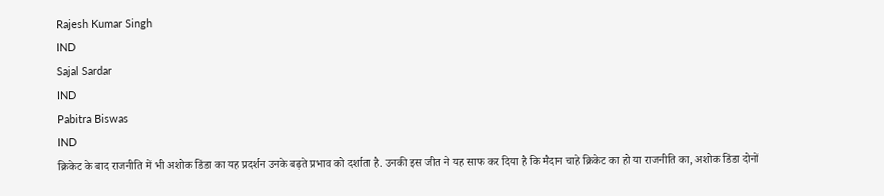Rajesh Kumar Singh
IND
Sajal Sardar
IND
Pabitra Biswas
IND
क्रिकेट के बाद राजनीति में भी अशोक डिंडा का यह प्रदर्शन उनके बढ़ते प्रभाव को दर्शाता है. उनकी इस जीत ने यह साफ कर दिया है कि मैदान चाहे क्रिकेट का हो या राजनीति का, अशोक डिंडा दोनों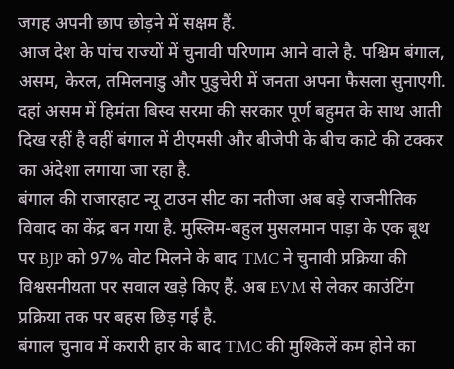जगह अपनी छाप छोड़ने में सक्षम हैं.
आज देश के पांच राज्यों में चुनावी परिणाम आने वाले है. पश्चिम बंगाल, असम, केरल, तमिलनाडु और पुडुचेरी में जनता अपना फैसला सुनाएगी. दहां असम में हिमंता बिस्व सरमा की सरकार पूर्ण बहुमत के साथ आती दिख रहीं है वहीं बंगाल में टीएमसी और बीजेपी के बीच काटे की टक्कर का अंदेशा लगाया जा रहा है.
बंगाल की राजारहाट न्यू टाउन सीट का नतीजा अब बड़े राजनीतिक विवाद का केंद्र बन गया है. मुस्लिम-बहुल मुसलमान पाड़ा के एक बूथ पर BJP को 97% वोट मिलने के बाद TMC ने चुनावी प्रक्रिया की विश्वसनीयता पर सवाल खड़े किए हैं. अब EVM से लेकर काउंटिंग प्रक्रिया तक पर बहस छिड़ गई है.
बंगाल चुनाव में करारी हार के बाद TMC की मुश्किलें कम होने का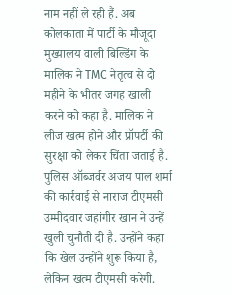नाम नहीं ले रही हैं. अब कोलकाता में पार्टी के मौजूदा मुख्यालय वाली बिल्डिंग के मालिक ने TMC नेतृत्व से दो महीने के भीतर जगह खाली करने को कहा है. मालिक ने लीज खत्म होने और प्रॉपर्टी की सुरक्षा को लेकर चिंता जताई है.
पुलिस ऑब्जर्वर अजय पाल शर्मा की कार्रवाई से नाराज टीएमसी उम्मीदवार जहांगीर खान ने उन्हें खुली चुनौती दी है. उन्होंने कहा कि खेल उन्होंने शुरू किया है, लेकिन खत्म टीएमसी करेगी.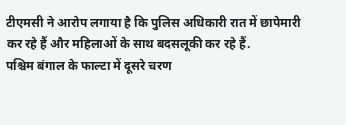टीएमसी ने आरोप लगाया है कि पुलिस अधिकारी रात में छापेमारी कर रहे हैं और महिलाओं के साथ बदसलूकी कर रहे हैं.
पश्चिम बंगाल के फाल्टा में दूसरे चरण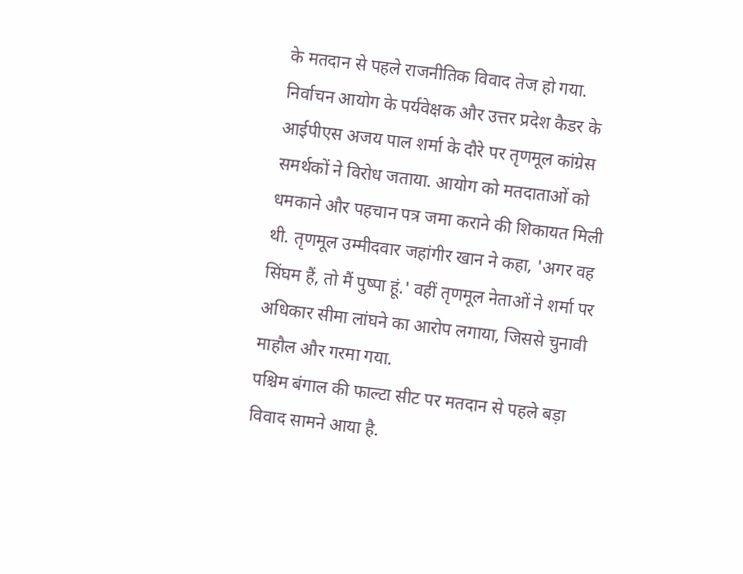के मतदान से पहले राजनीतिक विवाद तेज हो गया. निर्वाचन आयोग के पर्यवेक्षक और उत्तर प्रदेश कैडर के आईपीएस अजय पाल शर्मा के दौरे पर तृणमूल कांग्रेस समर्थकों ने विरोध जताया. आयोग को मतदाताओं को धमकाने और पहचान पत्र जमा कराने की शिकायत मिली थी. तृणमूल उम्मीदवार जहांगीर खान ने कहा, 'अगर वह सिंघम हैं, तो मैं पुष्पा हूं.' वहीं तृणमूल नेताओं ने शर्मा पर अधिकार सीमा लांघने का आरोप लगाया, जिससे चुनावी माहौल और गरमा गया.
पश्चिम बंगाल की फाल्टा सीट पर मतदान से पहले बड़ा विवाद सामने आया है.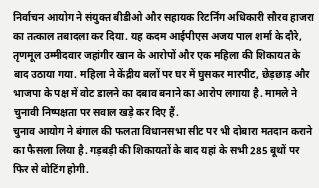निर्वाचन आयोग ने संयुक्त बीडीओ और सहायक रिटर्निंग अधिकारी सौरव हाजरा का तत्काल तबादला कर दिया. यह कदम आईपीएस अजय पाल शर्मा के दौरे, तृणमूल उम्मीदवार जहांगीर खान के आरोपों और एक महिला की शिकायत के बाद उठाया गया. महिला ने केंद्रीय बलों पर घर में घुसकर मारपीट, छेड़छाड़ और भाजपा के पक्ष में वोट डालने का दबाव बनाने का आरोप लगाया है. मामले ने चुनावी निष्पक्षता पर सवाल खड़े कर दिए हैं.
चुनाव आयोग ने बंगाल की फलता विधानसभा सीट पर भी दोबारा मतदान कराने का फैसला लिया है. गड़बड़ी की शिकायतों के बाद यहां के सभी 285 बूथों पर फिर से वोटिंग होगी.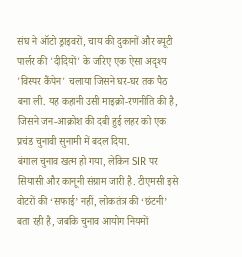संघ ने ऑटो ड्राइवरों, चाय की दुकानों और ब्यूटी पार्लर की 'दीदियों' के जरिए एक ऐसा अदृश्य 'विस्पर कैंपेन' चलाया जिसने घर-घर तक पैठ बना ली. यह कहानी उसी माइक्रो-रणनीति की है, जिसने जन-आक्रोश की दबी हुई लहर को एक प्रचंड चुनावी सुनामी में बदल दिया.
बंगाल चुनाव खत्म हो गया, लेकिन SIR पर सियासी और कानूनी संग्राम जारी है. टीएमसी इसे वोटरों की ‘सफाई’ नहीं, लोकतंत्र की ‘छंटनी’ बता रही है, जबकि चुनाव आयोग नियमों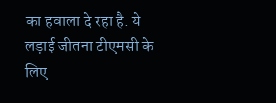का हवाला दे रहा है. ये लड़ाई जीतना टीएमसी के लिए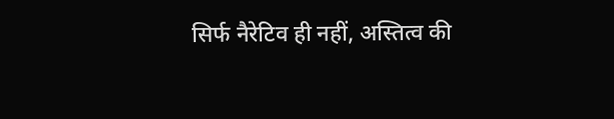सिर्फ नैरेटिव ही नहीं, अस्तित्व की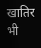खातिर भी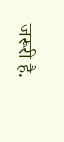जरूरी है.